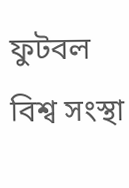ফুটবল বিশ্ব সংস্থা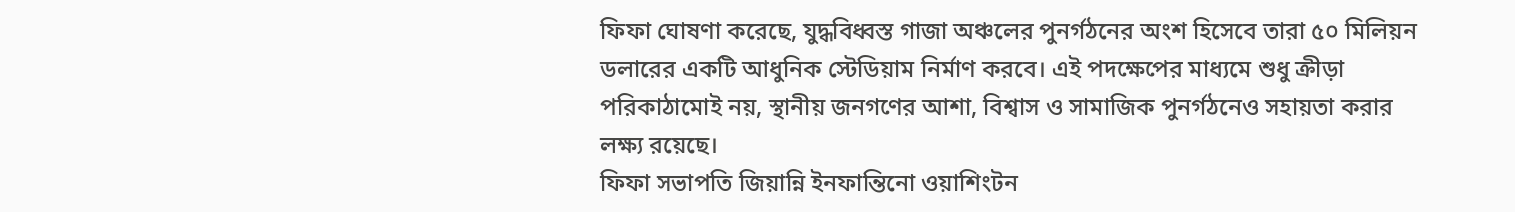ফিফা ঘোষণা করেছে, যুদ্ধবিধ্বস্ত গাজা অঞ্চলের পুনর্গঠনের অংশ হিসেবে তারা ৫০ মিলিয়ন ডলারের একটি আধুনিক স্টেডিয়াম নির্মাণ করবে। এই পদক্ষেপের মাধ্যমে শুধু ক্রীড়া পরিকাঠামোই নয়, স্থানীয় জনগণের আশা, বিশ্বাস ও সামাজিক পুনর্গঠনেও সহায়তা করার লক্ষ্য রয়েছে।
ফিফা সভাপতি জিয়ান্নি ইনফান্তিনো ওয়াশিংটন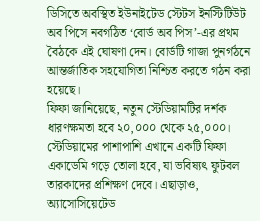ডিসিতে অবস্থিত ইউনাইটেড স্টেটস ইনস্টিটিউট অব পিসে নবগঠিত ‘বোর্ড অব পিস’-এর প্রথম বৈঠকে এই ঘোষণা দেন। বোর্ডটি গাজা পুনর্গঠনে আন্তর্জাতিক সহযোগিতা নিশ্চিত করতে গঠন করা হয়েছে।
ফিফা জানিয়েছে, নতুন স্টেডিয়ামটির দর্শক ধারণক্ষমতা হবে ২০,০০০ থেকে ২৫,০০০। স্টেডিয়ামের পাশাপাশি এখানে একটি ফিফা একাডেমি গড়ে তোলা হবে, যা ভবিষ্যৎ ফুটবল তারকাদের প্রশিক্ষণ দেবে। এছাড়াও, অ্যাসোসিয়েটেড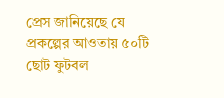প্রেস জানিয়েছে যে প্রকল্পের আওতায় ৫০টি ছোট ফুটবল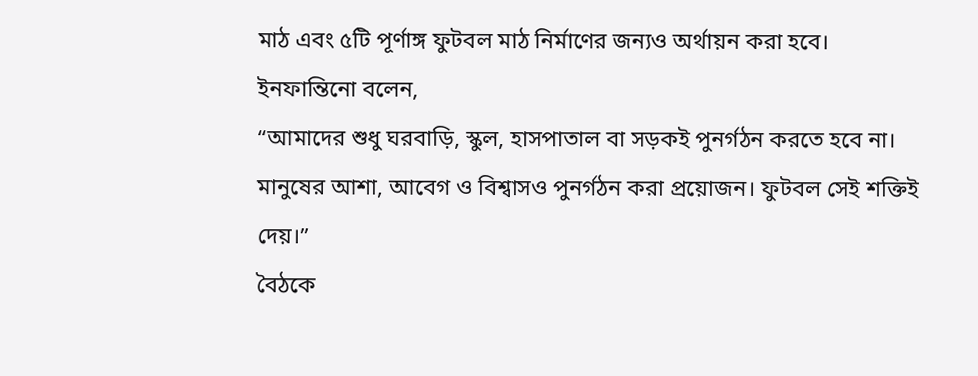মাঠ এবং ৫টি পূর্ণাঙ্গ ফুটবল মাঠ নির্মাণের জন্যও অর্থায়ন করা হবে।
ইনফান্তিনো বলেন,
“আমাদের শুধু ঘরবাড়ি, স্কুল, হাসপাতাল বা সড়কই পুনর্গঠন করতে হবে না। মানুষের আশা, আবেগ ও বিশ্বাসও পুনর্গঠন করা প্রয়োজন। ফুটবল সেই শক্তিই দেয়।”
বৈঠকে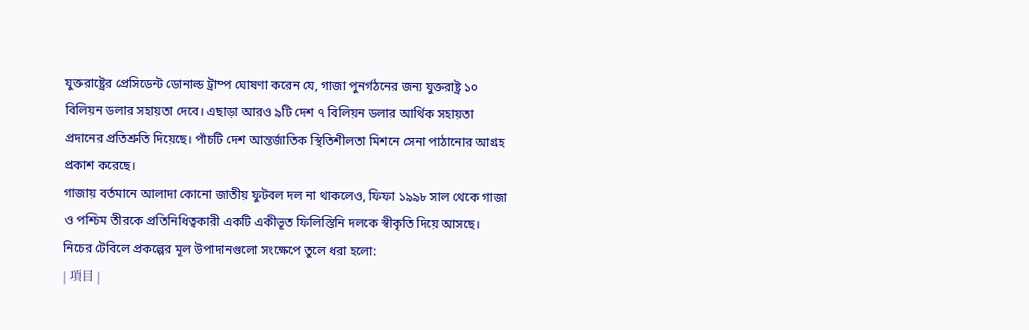যুক্তরাষ্ট্রের প্রেসিডেন্ট ডোনাল্ড ট্রাম্প ঘোষণা করেন যে, গাজা পুনর্গঠনের জন্য যুক্তরাষ্ট্র ১০ বিলিয়ন ডলার সহায়তা দেবে। এছাড়া আরও ৯টি দেশ ৭ বিলিয়ন ডলার আর্থিক সহায়তা প্রদানের প্রতিশ্রুতি দিয়েছে। পাঁচটি দেশ আন্তর্জাতিক স্থিতিশীলতা মিশনে সেনা পাঠানোর আগ্রহ প্রকাশ করেছে।
গাজায় বর্তমানে আলাদা কোনো জাতীয় ফুটবল দল না থাকলেও, ফিফা ১৯৯৮ সাল থেকে গাজা ও পশ্চিম তীরকে প্রতিনিধিত্বকারী একটি একীভূত ফিলিস্তিনি দলকে স্বীকৃতি দিয়ে আসছে।
নিচের টেবিলে প্রকল্পের মূল উপাদানগুলো সংক্ষেপে তুলে ধরা হলো:
| 項目 |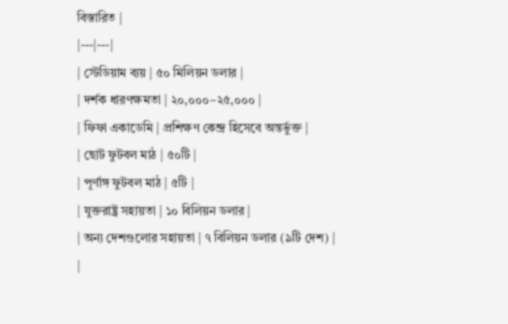বিস্তারিত |
|---|---|
| স্টেডিয়াম ব্যয় | ৫০ মিলিয়ন ডলার |
| দর্শক ধারণক্ষমতা | ২০,০০০–২৫,০০০ |
| ফিফা একাডেমি | প্রশিক্ষণ কেন্দ্র হিসেবে অন্তর্ভুক্ত |
| ছোট ফুটবল মাঠ | ৫০টি |
| পূর্ণাঙ্গ ফুটবল মাঠ | ৫টি |
| যুক্তরাষ্ট্র সহায়তা | ১০ বিলিয়ন ডলার |
| অন্য দেশগুলোর সহায়তা | ৭ বিলিয়ন ডলার (৯টি দেশ) |
|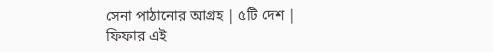সেনা পাঠানোর আগ্রহ | ৫টি দেশ |
ফিফার এই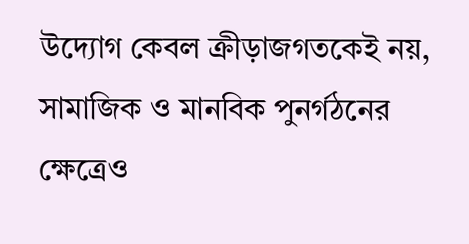উদ্যোগ কেবল ক্রীড়াজগতকেই নয়, সামাজিক ও মানবিক পুনর্গঠনের ক্ষেত্রেও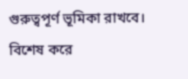গুরুত্বপূর্ণ ভূমিকা রাখবে। বিশেষ করে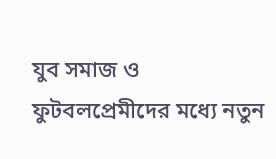যুব সমাজ ও ফুটবলপ্রেমীদের মধ্যে নতুন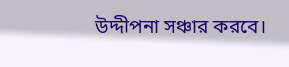উদ্দীপনা সঞ্চার করবে।